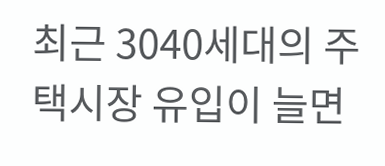최근 3040세대의 주택시장 유입이 늘면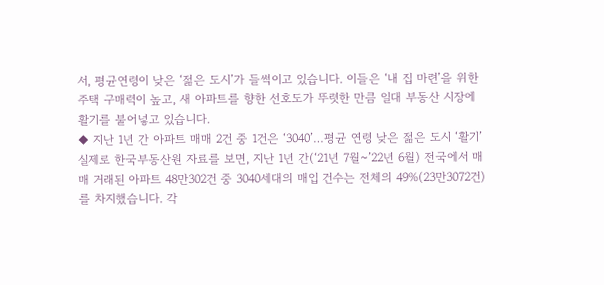서, 평균연령이 낮은 ‘젊은 도시’가 들썩이고 있습니다. 이들은 ‘내 집 마련’을 위한 주택 구매력이 높고, 새 아파트를 향한 선호도가 뚜렷한 만큼 일대 부동산 시장에 활기를 불어넣고 있습니다.
◆ 지난 1년 간 아파트 매매 2건 중 1건은 ‘3040’…평균 연령 낮은 젊은 도시 ‘활기’
실제로 한국부동산원 자료를 보면, 지난 1년 간(‘21년 7월~’22년 6월) 전국에서 매매 거래된 아파트 48만302건 중 3040세대의 매입 건수는 전체의 49%(23만3072건)를 차지했습니다. 각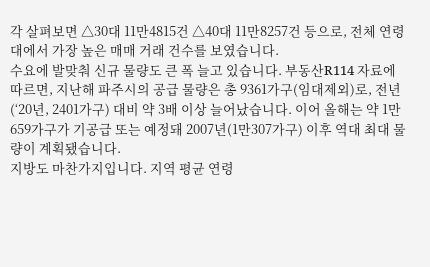각 살펴보면 △30대 11만4815건 △40대 11만8257건 등으로, 전체 연령대에서 가장 높은 매매 거래 건수를 보였습니다.
수요에 발맞춰 신규 물량도 큰 폭 늘고 있습니다. 부동산R114 자료에 따르면, 지난해 파주시의 공급 물량은 총 9361가구(임대제외)로, 전년(‘20년, 2401가구) 대비 약 3배 이상 늘어났습니다. 이어 올해는 약 1만659가구가 기공급 또는 예정돼 2007년(1만307가구) 이후 역대 최대 물량이 계획됐습니다.
지방도 마찬가지입니다. 지역 평균 연령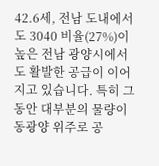42.6세, 전남 도내에서도 3040 비율(27%)이 높은 전남 광양시에서도 활발한 공급이 이어지고 있습니다. 특히 그동안 대부분의 물량이 동광양 위주로 공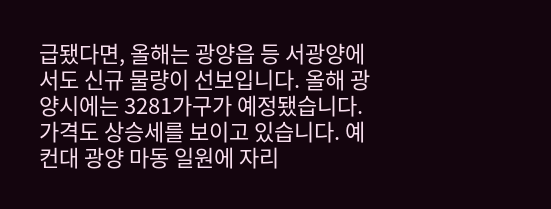급됐다면, 올해는 광양읍 등 서광양에서도 신규 물량이 선보입니다. 올해 광양시에는 3281가구가 예정됐습니다.
가격도 상승세를 보이고 있습니다. 예컨대 광양 마동 일원에 자리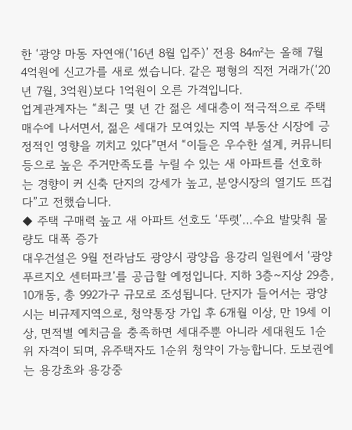한 ‘광양 마동 자연애(‘16년 8월 입주)’ 전용 84㎡는 올해 7월 4억원에 신고가를 새로 썼습니다. 같은 평형의 직전 거래가(‘20년 7월, 3억원)보다 1억원이 오른 가격입니다.
업계관계자는 “최근 몇 년 간 젊은 세대층이 적극적으로 주택 매수에 나서면서, 젊은 세대가 모여있는 지역 부동산 시장에 긍정적인 영향을 끼치고 있다”면서 “이들은 우수한 설계, 커뮤니티 등으로 높은 주거만족도를 누릴 수 있는 새 아파트를 선호하는 경향이 커 신축 단지의 강세가 높고, 분양시장의 열기도 뜨겁다”고 전했습니다.
◆ 주택 구매력 높고 새 아파트 선호도 ‘뚜렷’…수요 발맞춰 물량도 대폭 증가
대우건설은 9월 전라남도 광양시 광양읍 용강리 일원에서 ‘광양 푸르지오 센터파크’를 공급할 예정입니다. 지하 3층~지상 29층, 10개동, 총 992가구 규모로 조성됩니다. 단지가 들어서는 광양시는 비규제지역으로, 청약통장 가입 후 6개월 이상, 만 19세 이상, 면적별 예치금을 충족하면 세대주뿐 아니라 세대원도 1순위 자격이 되며, 유주택자도 1순위 청약이 가능합니다. 도보권에는 용강초와 용강중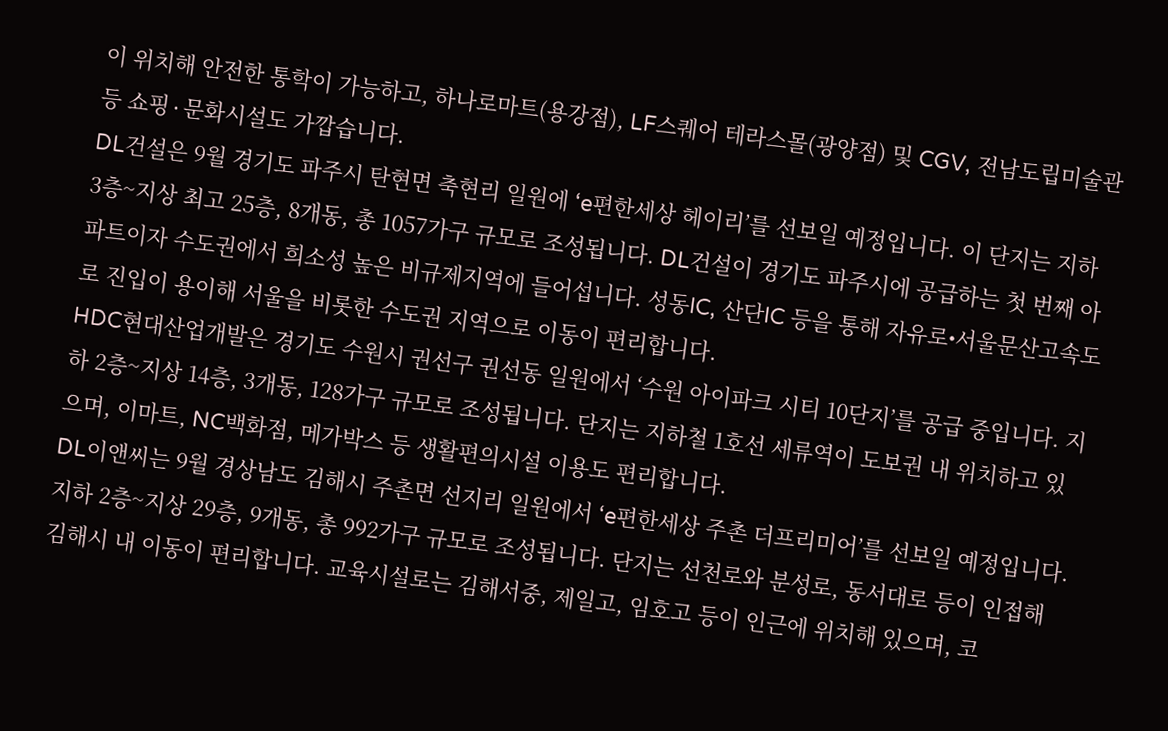이 위치해 안전한 통학이 가능하고, 하나로마트(용강점), LF스퀘어 테라스몰(광양점) 및 CGV, 전남도립미술관 등 쇼핑∙문화시설도 가깝습니다.
DL건설은 9월 경기도 파주시 탄현면 축현리 일원에 ‘e편한세상 헤이리’를 선보일 예정입니다. 이 단지는 지하 3층~지상 최고 25층, 8개동, 총 1057가구 규모로 조성됩니다. DL건설이 경기도 파주시에 공급하는 첫 번째 아파트이자 수도권에서 희소성 높은 비규제지역에 들어섭니다. 성동IC, 산단IC 등을 통해 자유로•서울문산고속도로 진입이 용이해 서울을 비롯한 수도권 지역으로 이동이 편리합니다.
HDC현대산업개발은 경기도 수원시 권선구 권선동 일원에서 ‘수원 아이파크 시티 10단지’를 공급 중입니다. 지하 2층~지상 14층, 3개동, 128가구 규모로 조성됩니다. 단지는 지하철 1호선 세류역이 도보권 내 위치하고 있으며, 이마트, NC백화점, 메가박스 등 생활편의시설 이용도 편리합니다.
DL이앤씨는 9월 경상남도 김해시 주촌면 선지리 일원에서 ‘e편한세상 주촌 더프리미어’를 선보일 예정입니다. 지하 2층~지상 29층, 9개동, 총 992가구 규모로 조성됩니다. 단지는 선천로와 분성로, 동서대로 등이 인접해 김해시 내 이동이 편리합니다. 교육시설로는 김해서중, 제일고, 임호고 등이 인근에 위치해 있으며, 코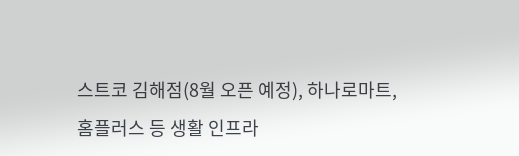스트코 김해점(8월 오픈 예정), 하나로마트, 홈플러스 등 생활 인프라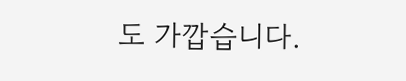도 가깝습니다.